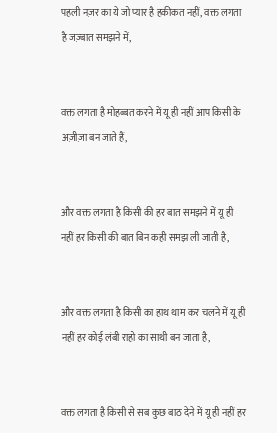पहली नज़र का ये जो प्यार है हकीकत नहीं, वक्त लगता है जज़्बात समझने में,


वक्त लगता है मोहब्बत करने में यू ही नहीं आप किसी के अज़ीज़ा बन जाते हैं,


और वक्त लगता है किसी की हर बात समझने में यू ही नहीं हर किसी की बात बिन कही समझ ली जाती है,


और वक्त लगता है किसी का हाथ थाम कर चलने में यू ही नहीं हर कोई लंबी राहो का साथी बन जाता है,


वक्त लगता है किसी से सब कुछ बाठ देने में यू ही नहीं हर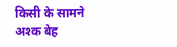किसी के सामने अश्क बेह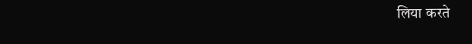लिया करते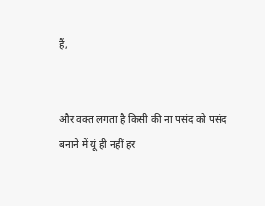हैं,


और वक्त लगता है किसी की ना पसंद को पसंद बनाने में यूं ही नहीं हर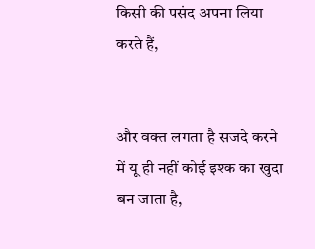किसी की पसंद अपना लिया करते हैं,


और वक्त लगता है सजदे करने में यू ही नहीं कोई इश्क का खुदा बन जाता है,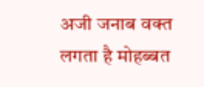अजी जनाब वक्त लगता है मोहब्बत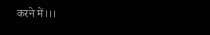करने में।।।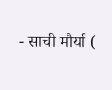- साची मौर्या (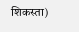शिकस्ता)